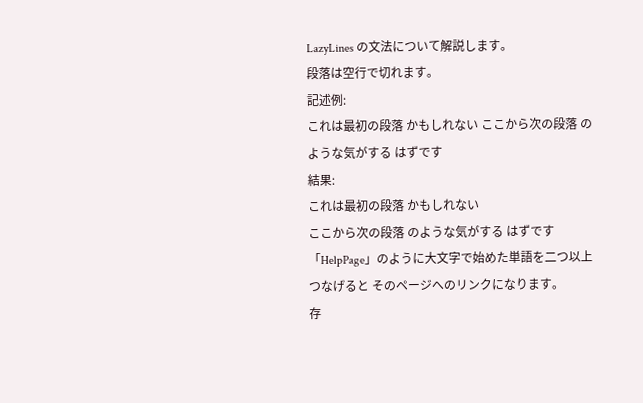LazyLines の文法について解説します。
段落は空行で切れます。
記述例:
これは最初の段落 かもしれない ここから次の段落 のような気がする はずです
結果:
これは最初の段落 かもしれない
ここから次の段落 のような気がする はずです
「HelpPage」のように大文字で始めた単語を二つ以上つなげると そのページへのリンクになります。
存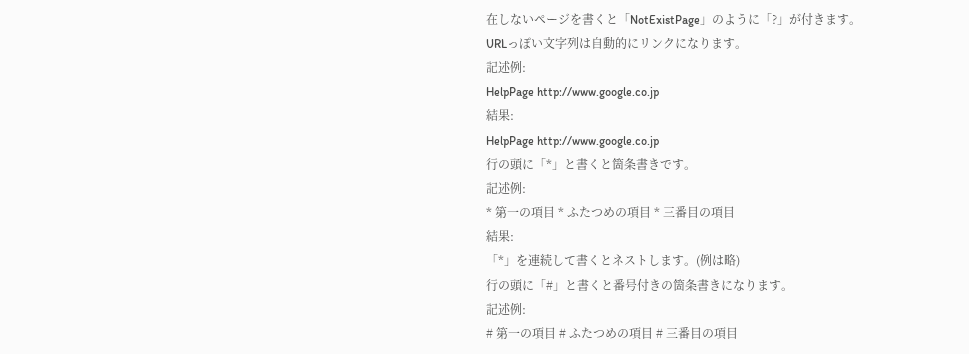在しないページを書くと「NotExistPage」のように「?」が付きます。
URLっぽい文字列は自動的にリンクになります。
記述例:
HelpPage http://www.google.co.jp
結果:
HelpPage http://www.google.co.jp
行の頭に「*」と書くと箇条書きです。
記述例:
* 第一の項目 * ふたつめの項目 * 三番目の項目
結果:
「*」を連続して書くとネストします。(例は略)
行の頭に「#」と書くと番号付きの箇条書きになります。
記述例:
# 第一の項目 # ふたつめの項目 # 三番目の項目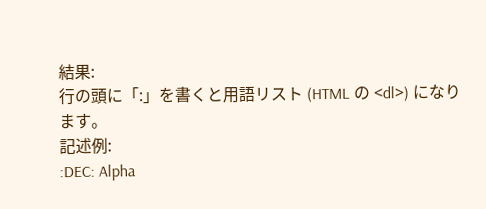結果:
行の頭に「:」を書くと用語リスト (HTML の <dl>) になります。
記述例:
:DEC: Alpha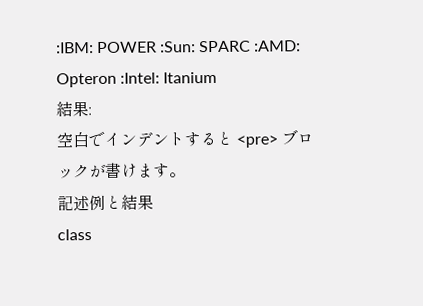:IBM: POWER :Sun: SPARC :AMD: Opteron :Intel: Itanium
結果:
空白でインデントすると <pre> ブロックが書けます。
記述例と結果
class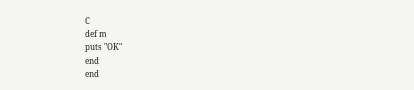C
def m
puts "OK"
end
end